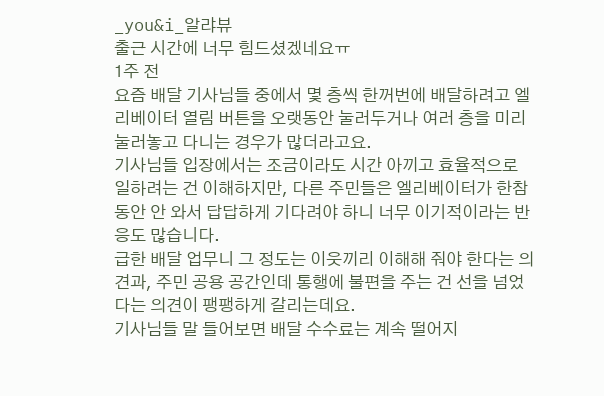_you&i_알랴뷰
출근 시간에 너무 힘드셨겠네요ㅠ
1주 전
요즘 배달 기사님들 중에서 몇 층씩 한꺼번에 배달하려고 엘리베이터 열림 버튼을 오랫동안 눌러두거나 여러 층을 미리 눌러놓고 다니는 경우가 많더라고요.
기사님들 입장에서는 조금이라도 시간 아끼고 효율적으로 일하려는 건 이해하지만, 다른 주민들은 엘리베이터가 한참 동안 안 와서 답답하게 기다려야 하니 너무 이기적이라는 반응도 많습니다.
급한 배달 업무니 그 정도는 이웃끼리 이해해 줘야 한다는 의견과, 주민 공용 공간인데 통행에 불편을 주는 건 선을 넘었다는 의견이 팽팽하게 갈리는데요.
기사님들 말 들어보면 배달 수수료는 계속 떨어지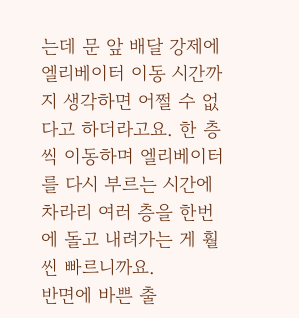는데 문 앞 배달 강제에 엘리베이터 이동 시간까지 생각하면 어쩔 수 없다고 하더라고요. 한 층씩 이동하며 엘리베이터를 다시 부르는 시간에 차라리 여러 층을 한번에 돌고 내려가는 게 훨씬 빠르니까요.
반면에 바쁜 출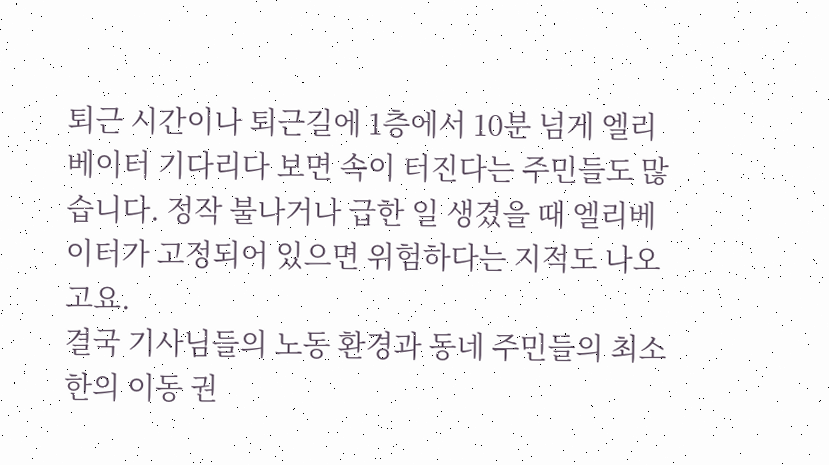퇴근 시간이나 퇴근길에 1층에서 10분 넘게 엘리베이터 기다리다 보면 속이 터진다는 주민들도 많습니다. 정작 불나거나 급한 일 생겼을 때 엘리베이터가 고정되어 있으면 위험하다는 지적도 나오고요.
결국 기사님들의 노동 환경과 동네 주민들의 최소한의 이동 권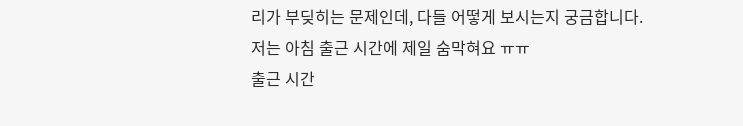리가 부딪히는 문제인데, 다들 어떻게 보시는지 궁금합니다.
저는 아침 출근 시간에 제일 숨막혀요 ㅠㅠ
출근 시간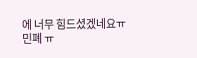에 너무 힘드셨겠네요ㅠ
민폐 ㅠ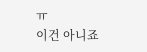ㅠ
이건 아니죠